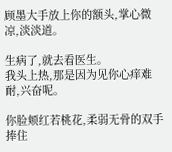顾墨大手放上你的额头,掌心微凉,淡淡道。

生病了,就去看医生。
我头上热,那是因为见你心痒难耐,兴奋呢。

你脸颊红若桃花,柔弱无骨的双手捧住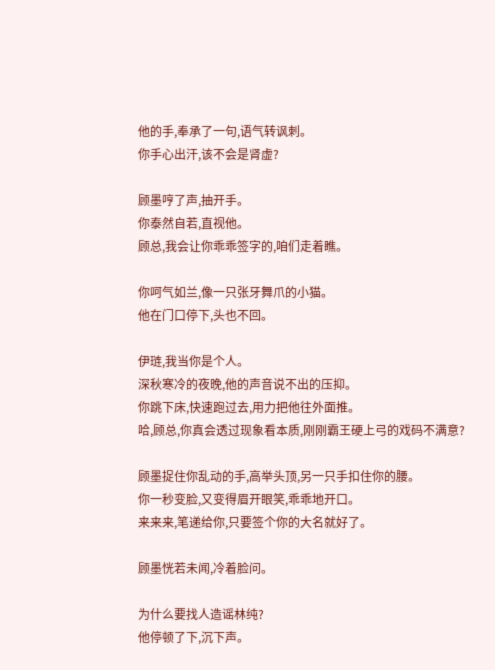他的手,奉承了一句,语气转讽刺。
你手心出汗,该不会是肾虚?

顾墨哼了声,抽开手。
你泰然自若,直视他。
顾总,我会让你乖乖签字的,咱们走着瞧。

你呵气如兰,像一只张牙舞爪的小猫。
他在门口停下,头也不回。

伊琏,我当你是个人。
深秋寒冷的夜晚,他的声音说不出的压抑。
你跳下床,快速跑过去,用力把他往外面推。
哈,顾总,你真会透过现象看本质,刚刚霸王硬上弓的戏码不满意?

顾墨捉住你乱动的手,高举头顶,另一只手扣住你的腰。
你一秒变脸,又变得眉开眼笑,乖乖地开口。
来来来,笔递给你,只要签个你的大名就好了。

顾墨恍若未闻,冷着脸问。

为什么要找人造谣林纯?
他停顿了下,沉下声。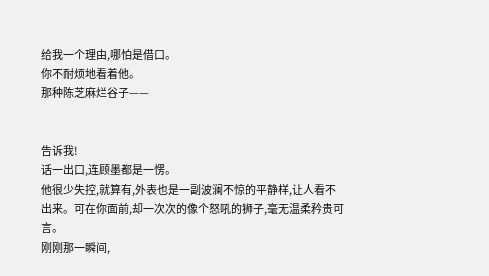给我一个理由,哪怕是借口。
你不耐烦地看着他。
那种陈芝麻烂谷子——


告诉我!
话一出口,连顾墨都是一愣。
他很少失控,就算有,外表也是一副波澜不惊的平静样,让人看不出来。可在你面前,却一次次的像个怒吼的狮子,毫无温柔矜贵可言。
刚刚那一瞬间,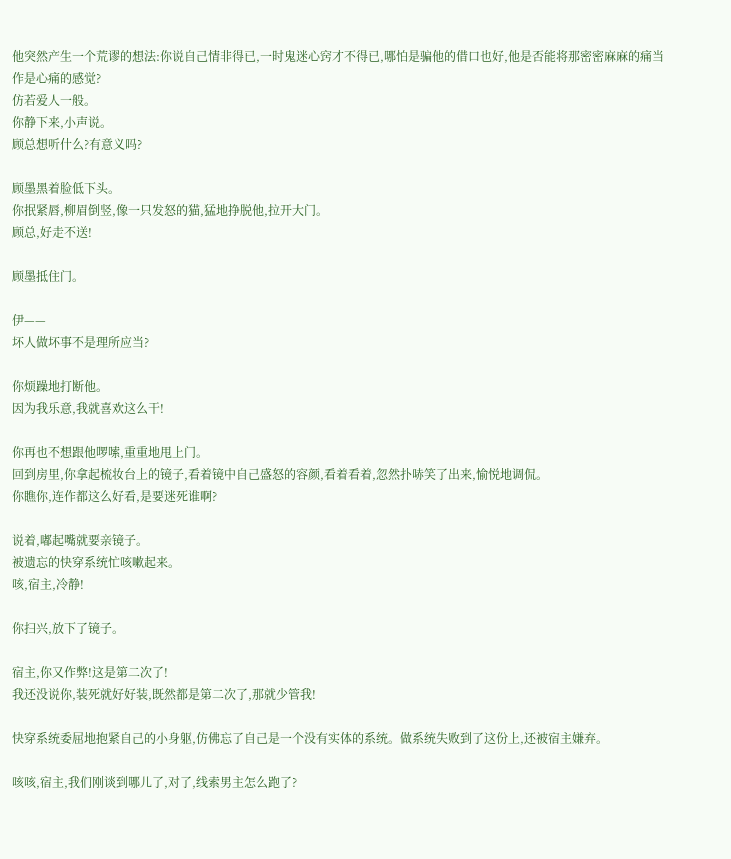他突然产生一个荒谬的想法:你说自己情非得已,一时鬼迷心窍才不得已,哪怕是骗他的借口也好,他是否能将那密密麻麻的痛当作是心痛的感觉?
仿若爱人一般。
你静下来,小声说。
顾总想听什么?有意义吗?

顾墨黑着脸低下头。
你抿紧唇,柳眉倒竖,像一只发怒的猫,猛地挣脱他,拉开大门。
顾总,好走不送!

顾墨抵住门。

伊——
坏人做坏事不是理所应当?

你烦躁地打断他。
因为我乐意,我就喜欢这么干!

你再也不想跟他啰嗦,重重地甩上门。
回到房里,你拿起梳妆台上的镜子,看着镜中自己盛怒的容颜,看着看着,忽然扑哧笑了出来,愉悦地调侃。
你瞧你,连作都这么好看,是要迷死谁啊?

说着,嘟起嘴就要亲镜子。
被遗忘的快穿系统忙咳嗽起来。
咳,宿主,冷静!

你扫兴,放下了镜子。

宿主,你又作弊!这是第二次了!
我还没说你,装死就好好装,既然都是第二次了,那就少管我!

快穿系统委屈地抱紧自己的小身躯,仿佛忘了自己是一个没有实体的系统。做系统失败到了这份上,还被宿主嫌弃。

咳咳,宿主,我们刚谈到哪儿了,对了,线索男主怎么跑了?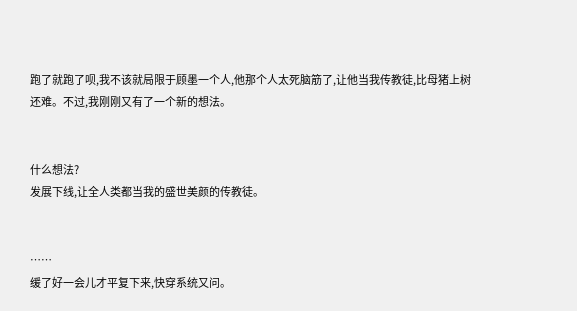跑了就跑了呗,我不该就局限于顾墨一个人,他那个人太死脑筋了,让他当我传教徒,比母猪上树还难。不过,我刚刚又有了一个新的想法。


什么想法?
发展下线,让全人类都当我的盛世美颜的传教徒。


……
缓了好一会儿才平复下来,快穿系统又问。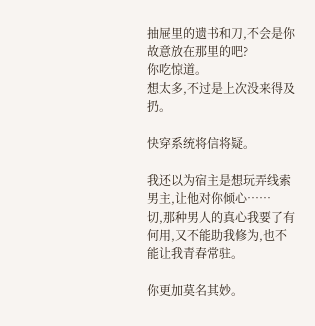抽屉里的遗书和刀,不会是你故意放在那里的吧?
你吃惊道。
想太多,不过是上次没来得及扔。

快穿系统将信将疑。

我还以为宿主是想玩弄线索男主,让他对你倾心……
切,那种男人的真心我要了有何用,又不能助我修为,也不能让我青春常驻。

你更加莫名其妙。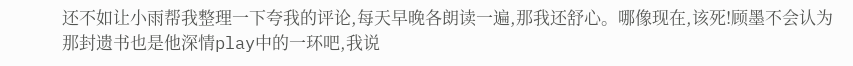还不如让小雨帮我整理一下夸我的评论,每天早晚各朗读一遍,那我还舒心。哪像现在,该死!顾墨不会认为那封遗书也是他深情play中的一环吧,我说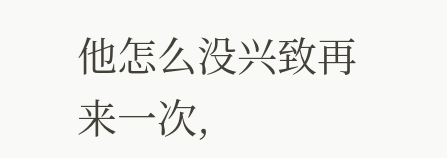他怎么没兴致再来一次,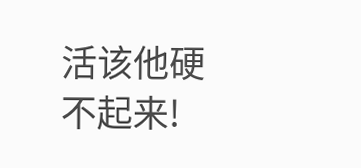活该他硬不起来!